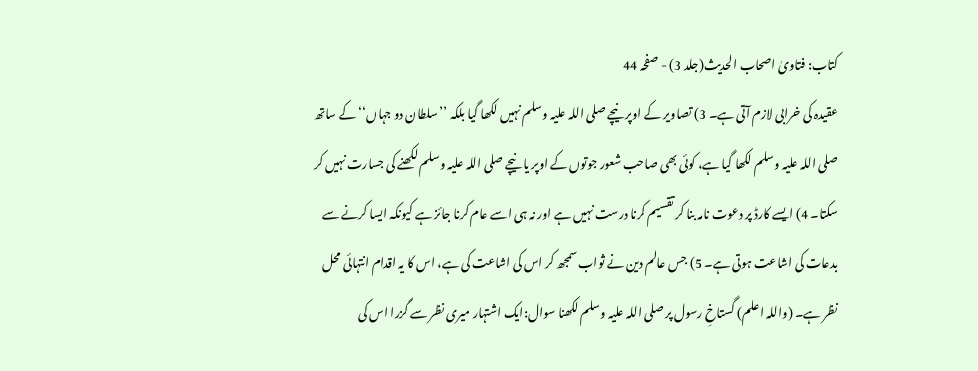کتاب: فتاویٰ اصحاب الحدیث(جلد 3) - صفحہ 44
عقیدہ کی خرابی لازم آتی ہے۔ 3) تصاویر کے اوپر نیچے صلی اللہ علیہ وسلم نہیں لکھا گیا بلکہ ’’سلطان دو جہاں‘‘ کے ساتھ صلی اللہ علیہ وسلم لکھا گیا ہے، کوئی بھی صاحب شعور جوتوں کے اوپر یا نیچے صلی اللہ علیہ وسلم لکھنے کی جسارت نہیں کر سکتا۔ 4) ایسے کارڈ پر دعوت نامہ بنا کر تقسیم کرنا درست نہیں ہے اور نہ ہی اسے عام کرنا جائز ہے کیونکہ ایسا کرنے سے بدعات کی اشاعت ہوتی ہے۔ 5) جس عالم دین نے ثواب سمجھ کر اس کی اشاعت کی ہے، اس کا یہ اقدام انتہائی محل نظر ہے۔ (واللہ اعلم) گستاخِ رسول پر صلی اللہ علیہ وسلم لکھنا سوال:ایک اشتہار میری نظر سے گزرا اس کی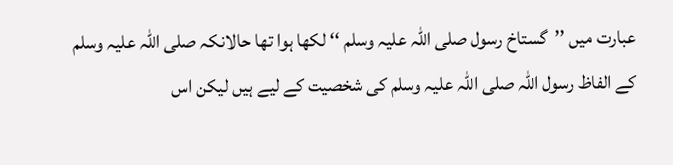عبارت میں ’’گستاخ رسول صلی اللہ علیہ وسلم ‘‘ لکھا ہوا تھا حالانکہ صلی اللہ علیہ وسلم کے الفاظ رسول اللہ صلی اللہ علیہ وسلم کی شخصیت کے لیے ہیں لیکن اس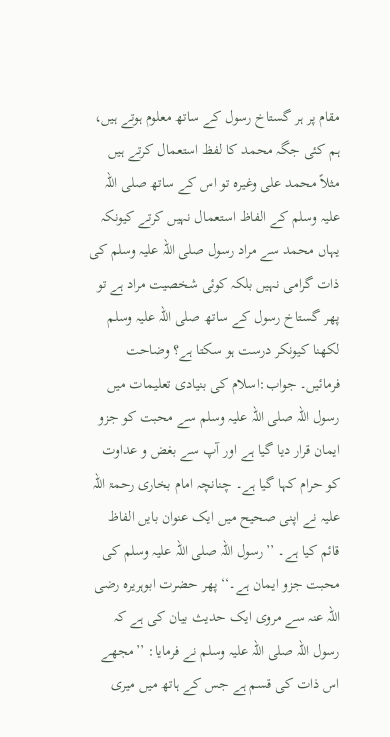مقام پر ہر گستاخ رسول کے ساتھ معلوم ہوتے ہیں، ہم کئی جگہ محمد کا لفظ استعمال کرتے ہیں مثلاً محمد علی وغیرہ تو اس کے ساتھ صلی اللہ علیہ وسلم کے الفاظ استعمال نہیں کرتے کیونکہ یہاں محمد سے مراد رسول صلی اللہ علیہ وسلم کی ذات گرامی نہیں بلکہ کوئی شخصیت مراد ہے تو پھر گستاخ رسول کے ساتھ صلی اللہ علیہ وسلم لکھنا کیونکر درست ہو سکتا ہے؟ وضاحت فرمائیں۔ جواب:اسلام کی بنیادی تعلیمات میں رسول اللہ صلی اللہ علیہ وسلم سے محبت کو جزو ایمان قرار دیا گیا ہے اور آپ سے بغض و عداوت کو حرام کہا گیا ہے۔ چنانچہ امام بخاری رحمۃ اللہ علیہ نے اپنی صحیح میں ایک عنوان بایں الفاظ قائم کیا ہے۔ ’’رسول اللہ صلی اللہ علیہ وسلم کی محبت جزو ایمان ہے۔‘‘ پھر حضرت ابوہریرہ رضی اللہ عنہ سے مروی ایک حدیث بیان کی ہے کہ رسول اللہ صلی اللہ علیہ وسلم نے فرمایا: ’’مجھے اس ذات کی قسم ہے جس کے ہاتھ میں میری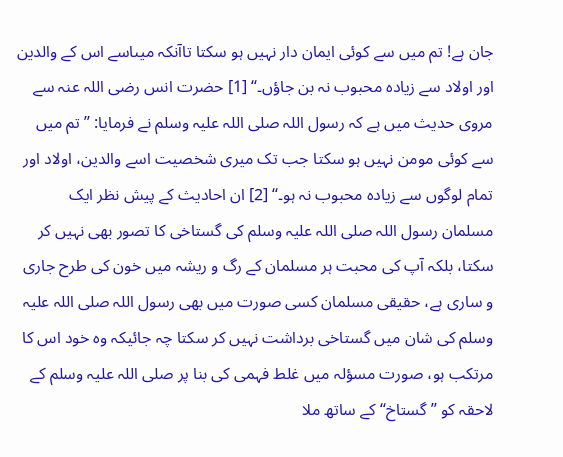جان ہے! تم میں سے کوئی ایمان دار نہیں ہو سکتا تاآنکہ میںاسے اس کے والدین اور اولاد سے زیادہ محبوب نہ بن جاؤں۔‘‘ [1] حضرت انس رضی اللہ عنہ سے مروی حدیث میں ہے کہ رسول اللہ صلی اللہ علیہ وسلم نے فرمایا: ’’تم میں سے کوئی مومن نہیں ہو سکتا جب تک میری شخصیت اسے والدین، اولاد اور تمام لوگوں سے زیادہ محبوب نہ ہو۔‘‘ [2] ان احادیث کے پیش نظر ایک مسلمان رسول اللہ صلی اللہ علیہ وسلم کی گستاخی کا تصور بھی نہیں کر سکتا، بلکہ آپ کی محبت ہر مسلمان کے رگ و ریشہ میں خون کی طرح جاری و ساری ہے، حقیقی مسلمان کسی صورت میں بھی رسول اللہ صلی اللہ علیہ وسلم کی شان میں گستاخی برداشت نہیں کر سکتا چہ جائیکہ وہ خود اس کا مرتکب ہو، صورت مسؤلہ میں غلط فہمی کی بنا پر صلی اللہ علیہ وسلم کے لاحقہ کو ’’گستاخ‘‘ کے ساتھ ملا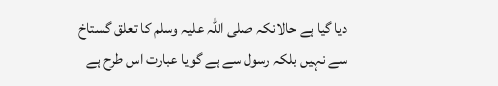دیا گیا ہے حالانکہ صلی اللہ علیہ وسلم کا تعلق گستاخ سے نہیں بلکہ رسول سے ہے گویا عبارت اس طرح ہے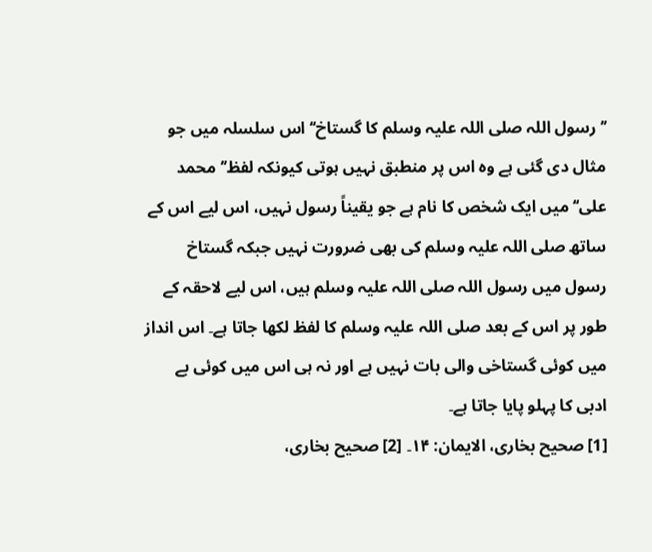’’رسول اللہ صلی اللہ علیہ وسلم کا گستاخ‘‘ اس سلسلہ میں جو مثال دی گئی ہے وہ اس پر منطبق نہیں ہوتی کیونکہ لفظ’’محمد علی‘‘ میں ایک شخص کا نام ہے جو یقیناً رسول نہیں، اس لیے اس کے ساتھ صلی اللہ علیہ وسلم کی بھی ضرورت نہیں جبکہ گستاخ رسول میں رسول اللہ صلی اللہ علیہ وسلم ہیں، اس لیے لاحقہ کے طور پر اس کے بعد صلی اللہ علیہ وسلم کا لفظ لکھا جاتا ہے۔ اس انداز میں کوئی گستاخی والی بات نہیں ہے اور نہ ہی اس میں کوئی بے ادبی کا پہلو پایا جاتا ہے۔
[1] صحیح بخاری، الایمان: ۱۴۔ [2] صحیح بخاری،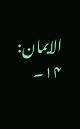الایمان: ۱۴۔